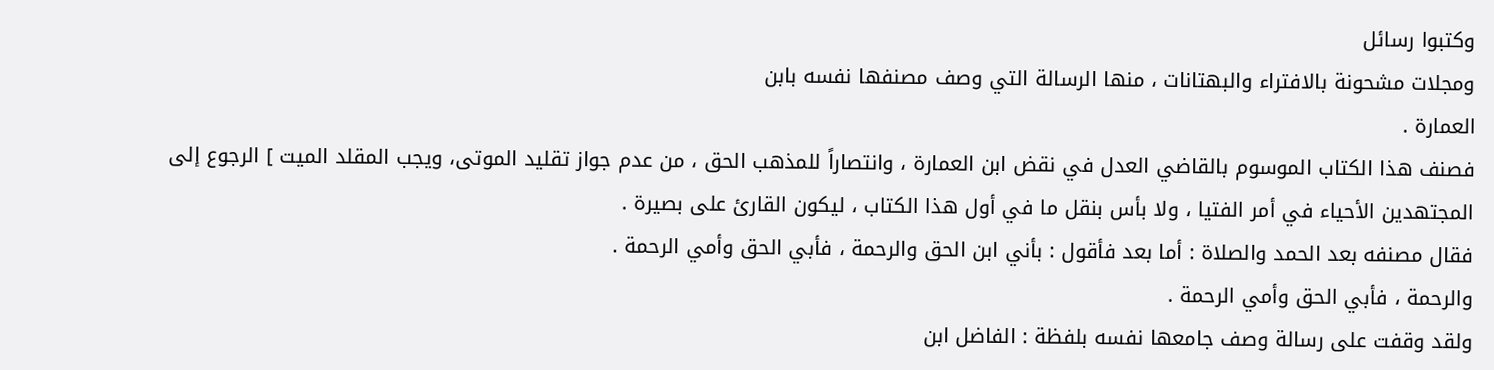وكتبوا رسائل
ومجلات مشحونة بالافتراء والبهتانات ، منها الرسالة التي وصف مصنفها نفسه بابن
العمارة .
فصنف هذا الكتاب الموسوم بالقاضي العدل في نقض ابن العمارة ، وانتصاراً للمذهب الحق ، من عدم جواز تقليد الموتى، ويجب المقلد الميت ] الرجوع إلى المجتهدين الأحياء في أمر الفتيا ، ولا بأس بنقل ما في أول هذا الكتاب ، ليكون القارئ على بصيرة .
فقال مصنفه بعد الحمد والصلاة : أما بعد فأقول : بأني ابن الحق والرحمة ، فأبي الحق وأمي الرحمة .
والرحمة ، فأبي الحق وأمي الرحمة .
ولقد وقفت على رسالة وصف جامعها نفسه بلفظة : الفاضل ابن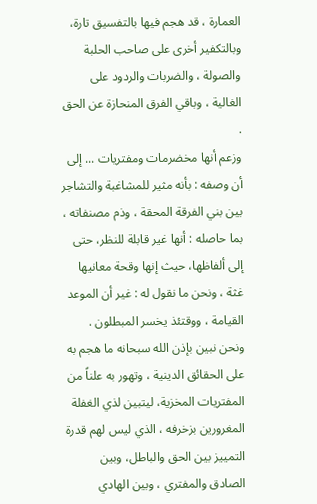العمارة ، قد هجم فيها بالتفسيق تارة، وبالتكفير أخرى على صاحب الحلبة والصولة ، والضربات والردود على الغالية ، وباقي الفرق المنحازة عن الحق .
وزعم أنها مخضرمات ومفتريات ... إلى أن وصفه : بأنه مثير للمشاغبة والتشاجر بين بني الفرقة المحقة ، وذم مصنفاته ، بما حاصله : أنها غير قابلة للنظر، حتى إلى ألفاظها، حيث إنها وقحة معانيها غثة ، ونحن ما نقول له : غير أن الموعد القيامة ، ووقتئذ يخسر المبطلون .
ونحن نبين بإذن الله سبحانه ما هجم به على الحقائق الدينية ، وتهور به علناً من المفتريات المخزية، ليتبين لذي الغفلة المغرورين بزخرفه ، الذي ليس لهم قدرة التمييز بين الحق والباطل، وبين الصادق والمفتري ، وبين الهادي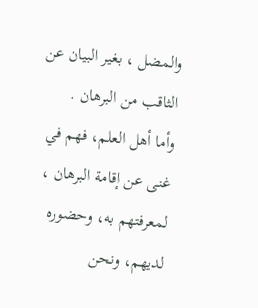والمضل ، بغير البيان عن الثاقب من البرهان .
وأما أهل العلم، فهم في غنى عن إقامة البرهان ، لمعرفتهم به، وحضوره لديهم، ونحن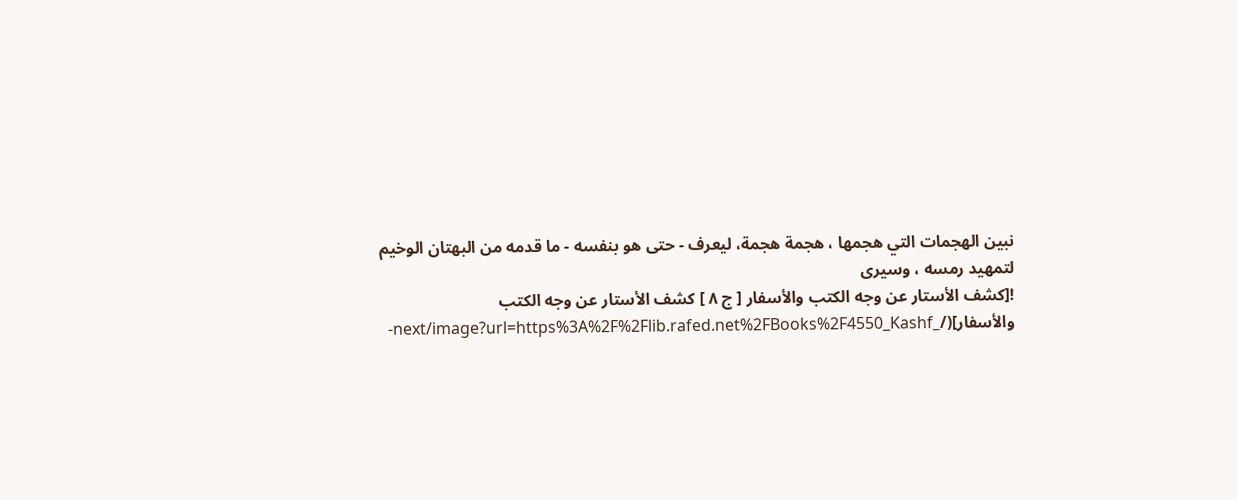نبين الهجمات التي هجمها ، هجمة هجمة، ليعرف - حتى هو بنفسه - ما قدمه من البهتان الوخيم لتمهيد رمسه ، وسيرى
![كشف الأستار عن وجه الكتب والأسفار [ ج ٨ ] كشف الأستار عن وجه الكتب والأسفار](/_next/image?url=https%3A%2F%2Flib.rafed.net%2FBooks%2F4550_Kashf-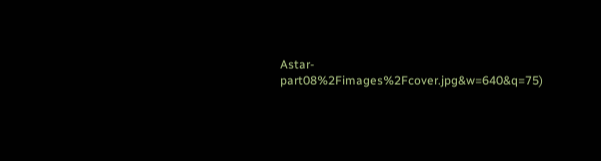Astar-part08%2Fimages%2Fcover.jpg&w=640&q=75)